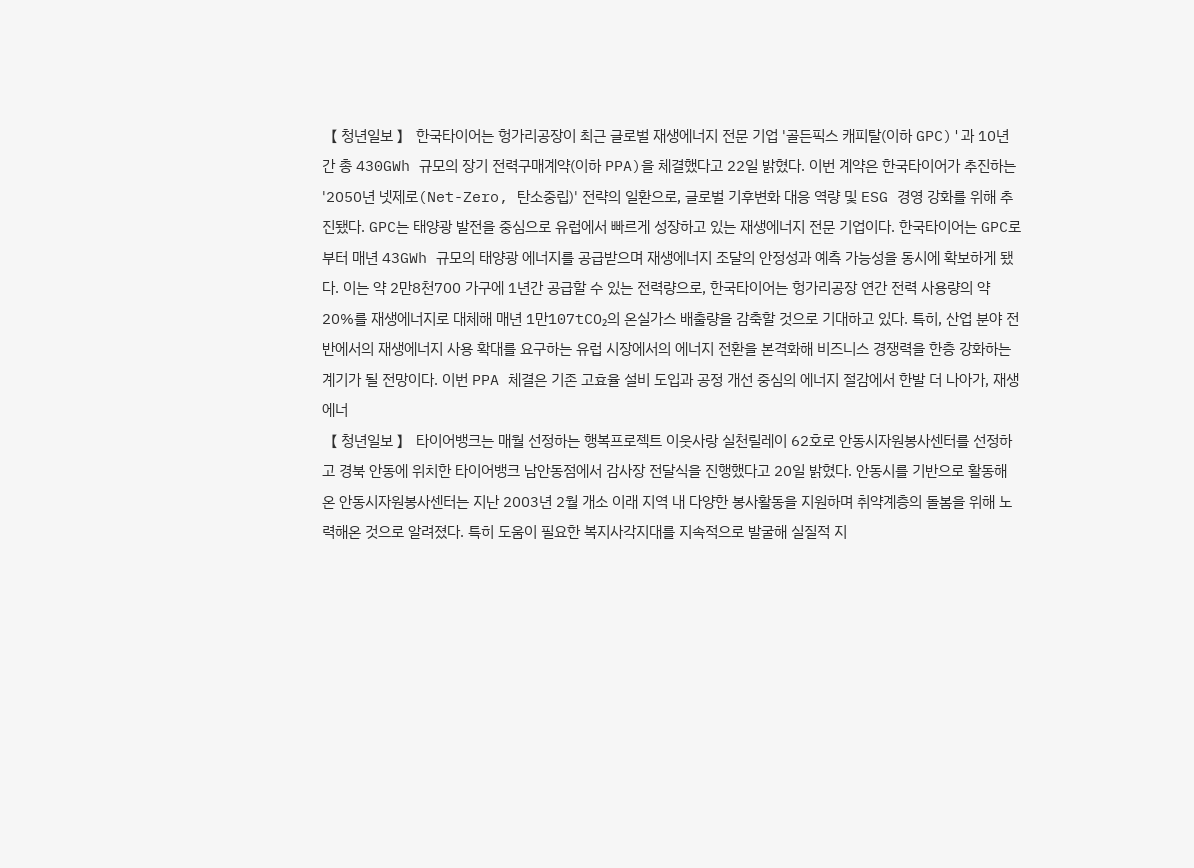【 청년일보 】 한국타이어는 헝가리공장이 최근 글로벌 재생에너지 전문 기업 '골든픽스 캐피탈(이하 GPC)'과 10년간 총 430GWh 규모의 장기 전력구매계약(이하 PPA)을 체결했다고 22일 밝혔다. 이번 계약은 한국타이어가 추진하는 '2050년 넷제로(Net-Zero, 탄소중립)' 전략의 일환으로, 글로벌 기후변화 대응 역량 및 ESG 경영 강화를 위해 추진됐다. GPC는 태양광 발전을 중심으로 유럽에서 빠르게 성장하고 있는 재생에너지 전문 기업이다. 한국타이어는 GPC로부터 매년 43GWh 규모의 태양광 에너지를 공급받으며 재생에너지 조달의 안정성과 예측 가능성을 동시에 확보하게 됐다. 이는 약 2만8천700 가구에 1년간 공급할 수 있는 전력량으로, 한국타이어는 헝가리공장 연간 전력 사용량의 약 20%를 재생에너지로 대체해 매년 1만107tCO₂의 온실가스 배출량을 감축할 것으로 기대하고 있다. 특히, 산업 분야 전반에서의 재생에너지 사용 확대를 요구하는 유럽 시장에서의 에너지 전환을 본격화해 비즈니스 경쟁력을 한층 강화하는 계기가 될 전망이다. 이번 PPA 체결은 기존 고효율 설비 도입과 공정 개선 중심의 에너지 절감에서 한발 더 나아가, 재생에너
【 청년일보 】 타이어뱅크는 매월 선정하는 행복프로젝트 이웃사랑 실천릴레이 62호로 안동시자원봉사센터를 선정하고 경북 안동에 위치한 타이어뱅크 남안동점에서 감사장 전달식을 진행했다고 20일 밝혔다. 안동시를 기반으로 활동해 온 안동시자원봉사센터는 지난 2003년 2월 개소 이래 지역 내 다양한 봉사활동을 지원하며 취약계층의 돌봄을 위해 노력해온 것으로 알려졌다. 특히 도움이 필요한 복지사각지대를 지속적으로 발굴해 실질적 지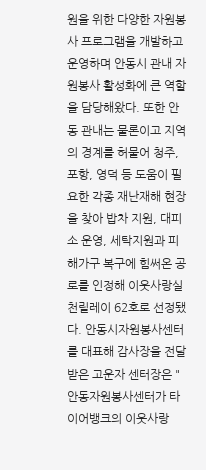원을 위한 다양한 자원봉사 프로그램을 개발하고 운영하며 안동시 관내 자원봉사 활성화에 큰 역할을 담당해왔다. 또한 안동 관내는 물론이고 지역의 경계를 허물어 청주, 포항, 영덕 등 도움이 필요한 각종 재난재해 현장을 찾아 밥차 지원, 대피소 운영, 세탁지원과 피해가구 복구에 힘써온 공로를 인정해 이웃사랑실천릴레이 62호로 선정됐다. 안동시자원봉사센터를 대표해 감사장을 전달받은 고운자 센터장은 "안동자원봉사센터가 타이어뱅크의 이웃사랑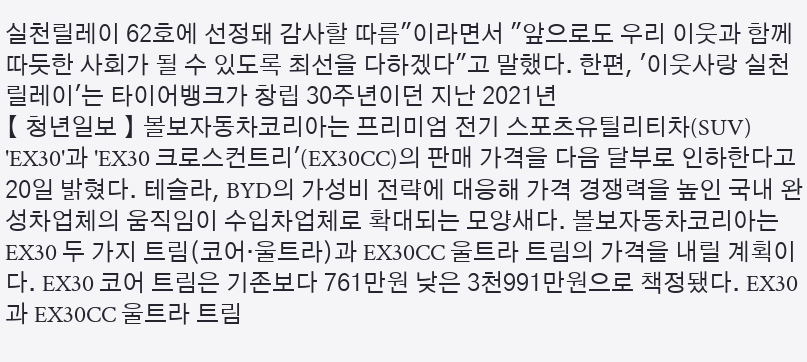실천릴레이 62호에 선정돼 감사할 따름"이라면서 "앞으로도 우리 이웃과 함께 따듯한 사회가 될 수 있도록 최선을 다하겠다"고 말했다. 한편, '이웃사랑 실천릴레이'는 타이어뱅크가 창립 30주년이던 지난 2021년
【 청년일보 】 볼보자동차코리아는 프리미엄 전기 스포츠유틸리티차(SUV) 'EX30'과 'EX30 크로스컨트리'(EX30CC)의 판매 가격을 다음 달부로 인하한다고 20일 밝혔다. 테슬라, BYD의 가성비 전략에 대응해 가격 경쟁력을 높인 국내 완성차업체의 움직임이 수입차업체로 확대되는 모양새다. 볼보자동차코리아는 EX30 두 가지 트림(코어·울트라)과 EX30CC 울트라 트림의 가격을 내릴 계획이다. EX30 코어 트림은 기존보다 761만원 낮은 3천991만원으로 책정됐다. EX30과 EX30CC 울트라 트림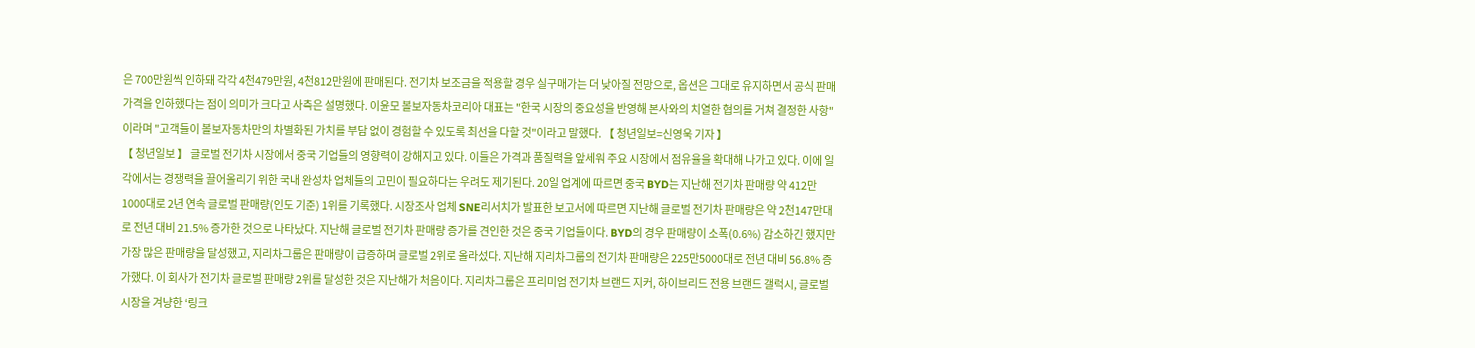은 700만원씩 인하돼 각각 4천479만원, 4천812만원에 판매된다. 전기차 보조금을 적용할 경우 실구매가는 더 낮아질 전망으로, 옵션은 그대로 유지하면서 공식 판매가격을 인하했다는 점이 의미가 크다고 사측은 설명했다. 이윤모 볼보자동차코리아 대표는 "한국 시장의 중요성을 반영해 본사와의 치열한 협의를 거쳐 결정한 사항"이라며 "고객들이 볼보자동차만의 차별화된 가치를 부담 없이 경험할 수 있도록 최선을 다할 것"이라고 말했다. 【 청년일보=신영욱 기자 】
【 청년일보 】 글로벌 전기차 시장에서 중국 기업들의 영향력이 강해지고 있다. 이들은 가격과 품질력을 앞세워 주요 시장에서 점유율을 확대해 나가고 있다. 이에 일각에서는 경쟁력을 끌어올리기 위한 국내 완성차 업체들의 고민이 필요하다는 우려도 제기된다. 20일 업계에 따르면 중국 BYD는 지난해 전기차 판매량 약 412만1000대로 2년 연속 글로벌 판매량(인도 기준) 1위를 기록했다. 시장조사 업체 SNE리서치가 발표한 보고서에 따르면 지난해 글로벌 전기차 판매량은 약 2천147만대로 전년 대비 21.5% 증가한 것으로 나타났다. 지난해 글로벌 전기차 판매량 증가를 견인한 것은 중국 기업들이다. BYD의 경우 판매량이 소폭(0.6%) 감소하긴 했지만 가장 많은 판매량을 달성했고, 지리차그룹은 판매량이 급증하며 글로벌 2위로 올라섰다. 지난해 지리차그룹의 전기차 판매량은 225만5000대로 전년 대비 56.8% 증가했다. 이 회사가 전기차 글로벌 판매량 2위를 달성한 것은 지난해가 처음이다. 지리차그룹은 프리미엄 전기차 브랜드 지커, 하이브리드 전용 브랜드 갤럭시, 글로벌 시장을 겨냥한 ‘링크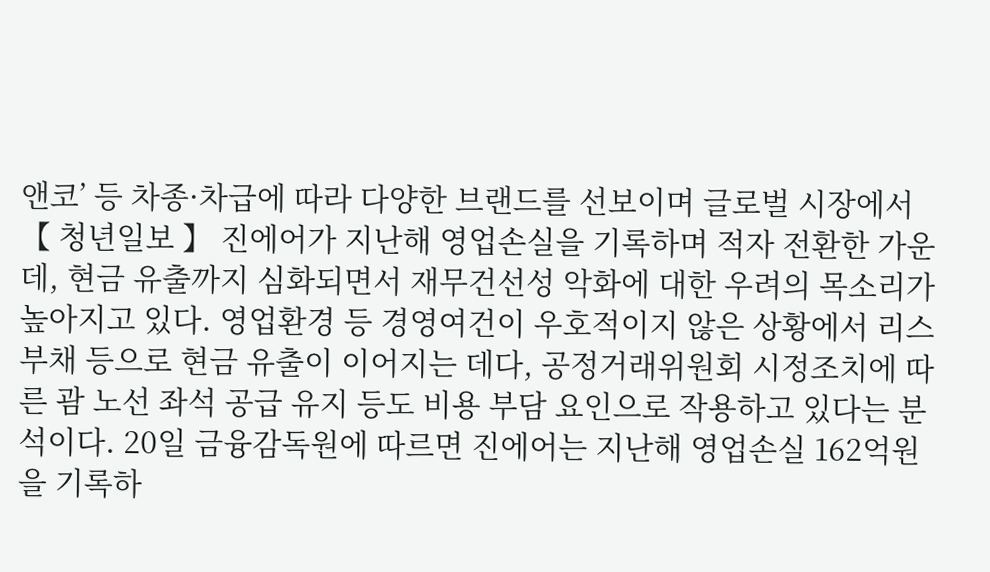앤코’ 등 차종·차급에 따라 다양한 브랜드를 선보이며 글로벌 시장에서
【 청년일보 】 진에어가 지난해 영업손실을 기록하며 적자 전환한 가운데, 현금 유출까지 심화되면서 재무건선성 악화에 대한 우려의 목소리가 높아지고 있다. 영업환경 등 경영여건이 우호적이지 않은 상황에서 리스부채 등으로 현금 유출이 이어지는 데다, 공정거래위원회 시정조치에 따른 괌 노선 좌석 공급 유지 등도 비용 부담 요인으로 작용하고 있다는 분석이다. 20일 금융감독원에 따르면 진에어는 지난해 영업손실 162억원을 기록하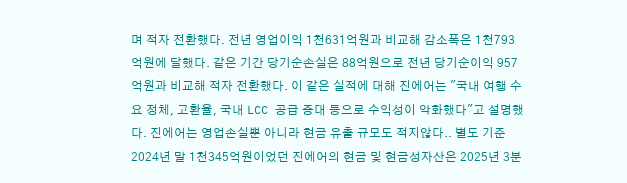며 적자 전환했다. 전년 영업이익 1천631억원과 비교해 감소폭은 1천793억원에 달했다. 같은 기간 당기순손실은 88억원으로 전년 당기순이익 957억원과 비교해 적자 전환했다. 이 같은 실적에 대해 진에어는 "국내 여행 수요 정체, 고환율, 국내 LCC 공급 증대 등으로 수익성이 악화했다"고 설명했다. 진에어는 영업손실뿐 아니라 현금 유출 규모도 적지않다.. 별도 기준 2024년 말 1천345억원이었던 진에어의 현금 및 현금성자산은 2025년 3분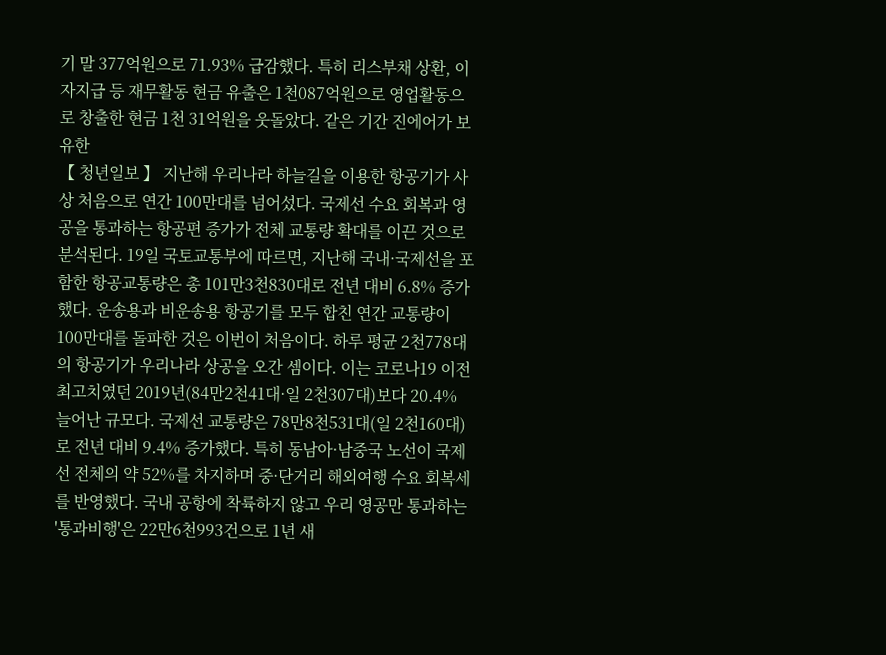기 말 377억원으로 71.93% 급감했다. 특히 리스부채 상환, 이자지급 등 재무활동 현금 유출은 1천087억원으로 영업활동으로 창출한 현금 1천 31억원을 웃돌았다. 같은 기간 진에어가 보유한
【 청년일보 】 지난해 우리나라 하늘길을 이용한 항공기가 사상 처음으로 연간 100만대를 넘어섰다. 국제선 수요 회복과 영공을 통과하는 항공편 증가가 전체 교통량 확대를 이끈 것으로 분석된다. 19일 국토교통부에 따르면, 지난해 국내·국제선을 포함한 항공교통량은 총 101만3천830대로 전년 대비 6.8% 증가했다. 운송용과 비운송용 항공기를 모두 합친 연간 교통량이 100만대를 돌파한 것은 이번이 처음이다. 하루 평균 2천778대의 항공기가 우리나라 상공을 오간 셈이다. 이는 코로나19 이전 최고치였던 2019년(84만2천41대·일 2천307대)보다 20.4% 늘어난 규모다. 국제선 교통량은 78만8천531대(일 2천160대)로 전년 대비 9.4% 증가했다. 특히 동남아·남중국 노선이 국제선 전체의 약 52%를 차지하며 중·단거리 해외여행 수요 회복세를 반영했다. 국내 공항에 착륙하지 않고 우리 영공만 통과하는 '통과비행'은 22만6천993건으로 1년 새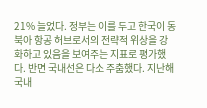21% 늘었다. 정부는 이를 두고 한국이 동북아 항공 허브로서의 전략적 위상을 강화하고 있음을 보여주는 지표로 평가했다. 반면 국내선은 다소 주춤했다. 지난해 국내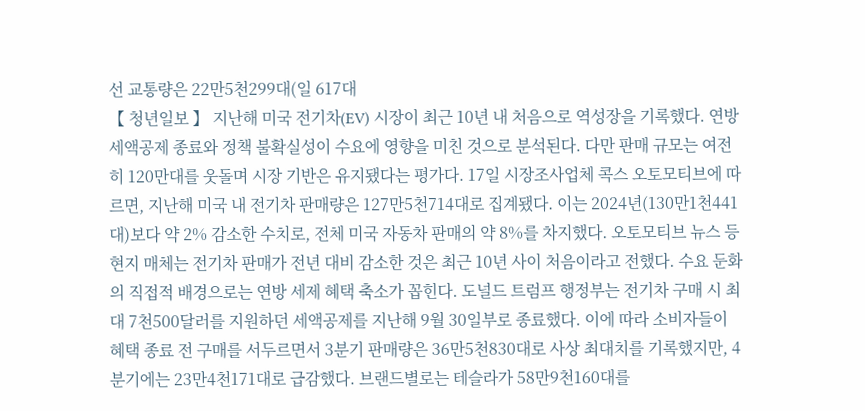선 교통량은 22만5천299대(일 617대
【 청년일보 】 지난해 미국 전기차(EV) 시장이 최근 10년 내 처음으로 역성장을 기록했다. 연방 세액공제 종료와 정책 불확실성이 수요에 영향을 미친 것으로 분석된다. 다만 판매 규모는 여전히 120만대를 웃돌며 시장 기반은 유지됐다는 평가다. 17일 시장조사업체 콕스 오토모티브에 따르면, 지난해 미국 내 전기차 판매량은 127만5천714대로 집계됐다. 이는 2024년(130만1천441대)보다 약 2% 감소한 수치로, 전체 미국 자동차 판매의 약 8%를 차지했다. 오토모티브 뉴스 등 현지 매체는 전기차 판매가 전년 대비 감소한 것은 최근 10년 사이 처음이라고 전했다. 수요 둔화의 직접적 배경으로는 연방 세제 혜택 축소가 꼽힌다. 도널드 트럼프 행정부는 전기차 구매 시 최대 7천500달러를 지원하던 세액공제를 지난해 9월 30일부로 종료했다. 이에 따라 소비자들이 혜택 종료 전 구매를 서두르면서 3분기 판매량은 36만5천830대로 사상 최대치를 기록했지만, 4분기에는 23만4천171대로 급감했다. 브랜드별로는 테슬라가 58만9천160대를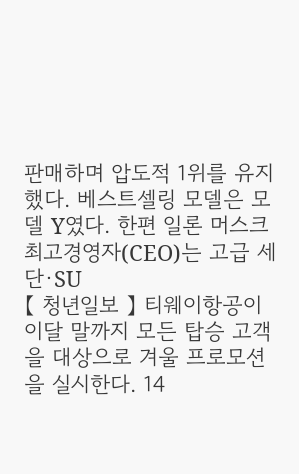판매하며 압도적 1위를 유지했다. 베스트셀링 모델은 모델 Y였다. 한편 일론 머스크 최고경영자(CEO)는 고급 세단·SU
【 청년일보 】 티웨이항공이 이달 말까지 모든 탑승 고객을 대상으로 겨울 프로모션을 실시한다. 14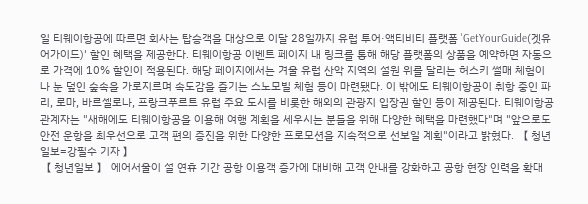일 티웨이항공에 따르면 회사는 탑승객을 대상으로 이달 28일까지 유럽 투어·액티비티 플랫폼 'GetYourGuide(겟유어가이드)' 할인 혜택을 제공한다. 티웨이항공 이벤트 페이지 내 링크를 통해 해당 플랫폼의 상품을 예약하면 자동으로 가격에 10% 할인이 적용된다. 해당 페이지에서는 겨울 유럽 산악 지역의 설원 위를 달리는 허스키 썰매 체험이나 눈 덮인 숲속을 가로지르며 속도감을 즐기는 스노모빌 체험 등이 마련됐다. 이 밖에도 티웨이항공이 취항 중인 파리, 로마, 바르셀로나, 프랑크푸르트 유럽 주요 도시를 비롯한 해외의 관광지 입장권 할인 등이 제공된다. 티웨이항공 관계자는 "새해에도 티웨이항공을 이용해 여행 계획을 세우시는 분들을 위해 다양한 혜택을 마련했다"며 "앞으로도 안전 운항을 최우선으로 고객 편의 증진을 위한 다양한 프로모션을 지속적으로 선보일 계획"이라고 밝혔다. 【 청년일보=강필수 기자 】
【 청년일보 】 에어서울이 설 연휴 기간 공항 이용객 증가에 대비해 고객 안내를 강화하고 공항 현장 인력을 확대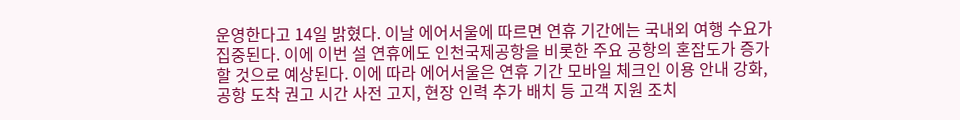운영한다고 14일 밝혔다. 이날 에어서울에 따르면 연휴 기간에는 국내외 여행 수요가 집중된다. 이에 이번 설 연휴에도 인천국제공항을 비롯한 주요 공항의 혼잡도가 증가할 것으로 예상된다. 이에 따라 에어서울은 연휴 기간 모바일 체크인 이용 안내 강화, 공항 도착 권고 시간 사전 고지, 현장 인력 추가 배치 등 고객 지원 조치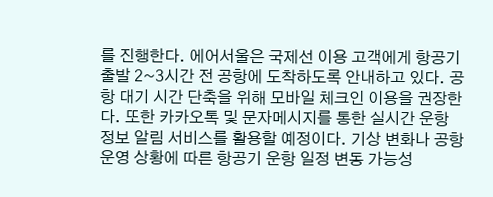를 진행한다. 에어서울은 국제선 이용 고객에게 항공기 출발 2~3시간 전 공항에 도착하도록 안내하고 있다. 공항 대기 시간 단축을 위해 모바일 체크인 이용을 권장한다. 또한 카카오톡 및 문자메시지를 통한 실시간 운항 정보 알림 서비스를 활용할 예정이다. 기상 변화나 공항 운영 상황에 따른 항공기 운항 일정 변동 가능성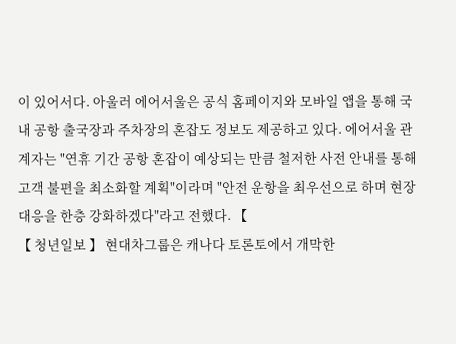이 있어서다. 아울러 에어서울은 공식 홈페이지와 모바일 앱을 통해 국내 공항 출국장과 주차장의 혼잡도 정보도 제공하고 있다. 에어서울 관계자는 "연휴 기간 공항 혼잡이 예상되는 만큼 철저한 사전 안내를 통해 고객 불편을 최소화할 계획"이라며 "안전 운항을 최우선으로 하며 현장 대응을 한층 강화하겠다"라고 전했다. 【
【 청년일보 】 현대차그룹은 캐나다 토론토에서 개막한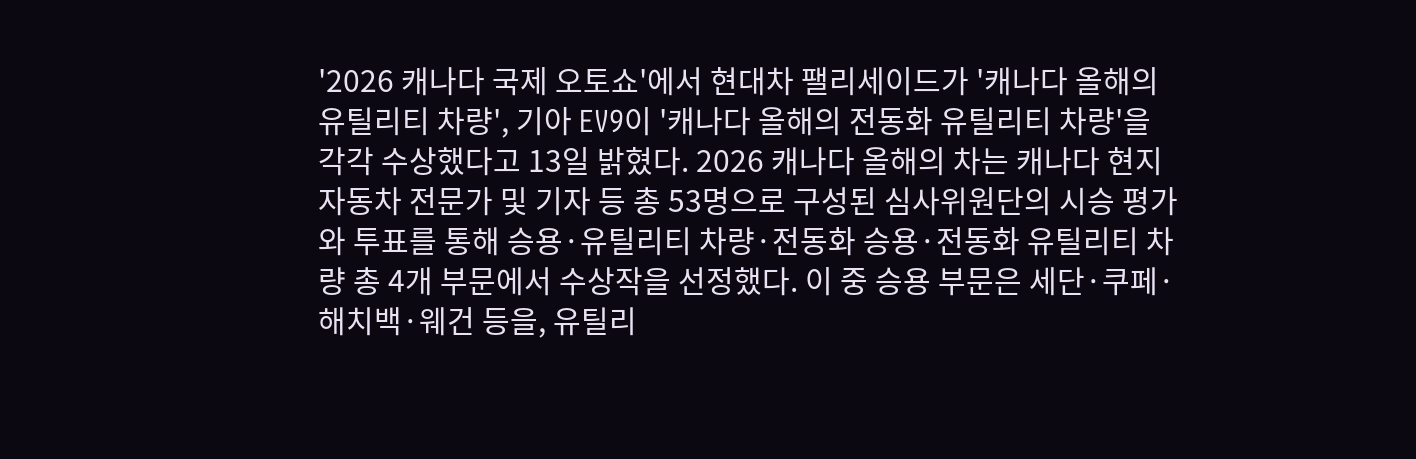'2026 캐나다 국제 오토쇼'에서 현대차 팰리세이드가 '캐나다 올해의 유틸리티 차량', 기아 EV9이 '캐나다 올해의 전동화 유틸리티 차량'을 각각 수상했다고 13일 밝혔다. 2026 캐나다 올해의 차는 캐나다 현지 자동차 전문가 및 기자 등 총 53명으로 구성된 심사위원단의 시승 평가와 투표를 통해 승용·유틸리티 차량·전동화 승용·전동화 유틸리티 차량 총 4개 부문에서 수상작을 선정했다. 이 중 승용 부문은 세단·쿠페·해치백·웨건 등을, 유틸리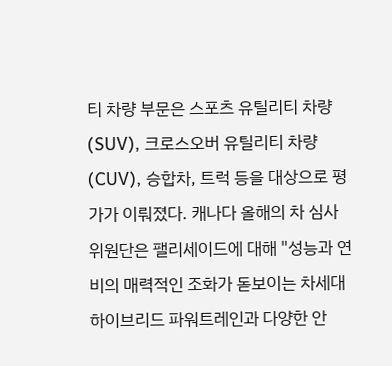티 차량 부문은 스포츠 유틸리티 차량(SUV), 크로스오버 유틸리티 차량(CUV), 승합차, 트럭 등을 대상으로 평가가 이뤄졌다. 캐나다 올해의 차 심사위원단은 팰리세이드에 대해 "성능과 연비의 매력적인 조화가 돋보이는 차세대 하이브리드 파워트레인과 다양한 안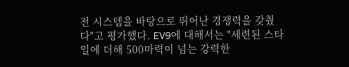전 시스템을 바탕으로 뛰어난 경쟁력을 갖췄다"고 평가했다. EV9에 대해서는 "세련된 스타일에 더해 500마력이 넘는 강력한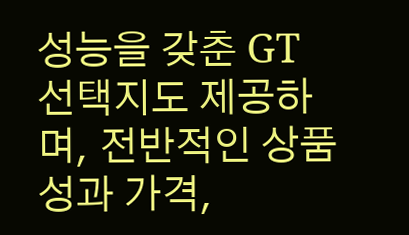성능을 갖춘 GT 선택지도 제공하며, 전반적인 상품성과 가격,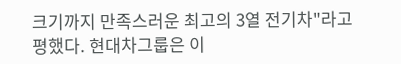크기까지 만족스러운 최고의 3열 전기차"라고 평했다. 현대차그룹은 이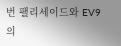번 팰리세이드와 EV9의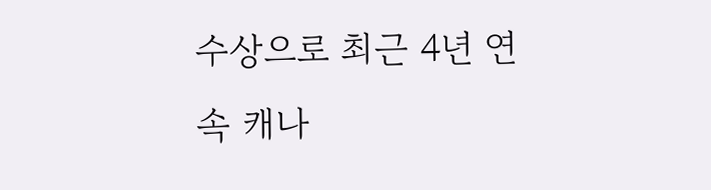수상으로 최근 4년 연속 캐나